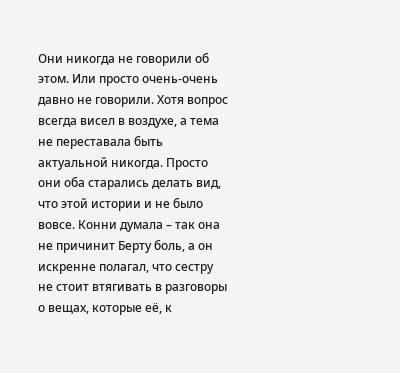Они никогда не говорили об этом. Или просто очень-очень давно не говорили. Хотя вопрос всегда висел в воздухе, а тема не переставала быть актуальной никогда. Просто они оба старались делать вид, что этой истории и не было вовсе. Конни думала – так она не причинит Берту боль, а он искренне полагал, что сестру не стоит втягивать в разговоры о вещах, которые её, к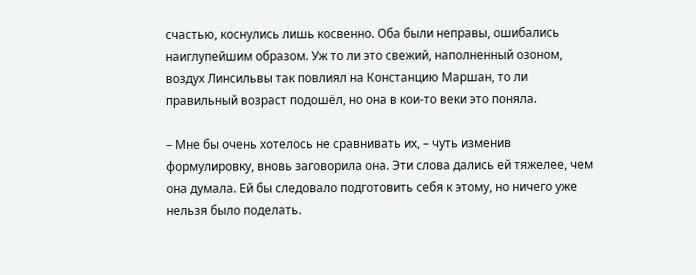счастью, коснулись лишь косвенно. Оба были неправы, ошибались наиглупейшим образом. Уж то ли это свежий, наполненный озоном, воздух Линсильвы так повлиял на Констанцию Маршан, то ли правильный возраст подошёл, но она в кои-то веки это поняла.

– Мне бы очень хотелось не сравнивать их, – чуть изменив формулировку, вновь заговорила она. Эти слова дались ей тяжелее, чем она думала. Ей бы следовало подготовить себя к этому, но ничего уже нельзя было поделать.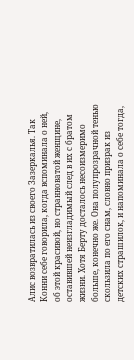Алис возвратилась из своего Зазеркалья. Так Конни себе говорила, когда вспоминала о ней, об этой красивой, но странноватой женщине, оставившей неизгладимый след в их с братом жизни. Хотя Берту досталось несоизмеримо больше, конечно же. Она полупрозрачной тенью скользила по его снам, словно призрак из детских страшилок, и напоминала о себе тогда,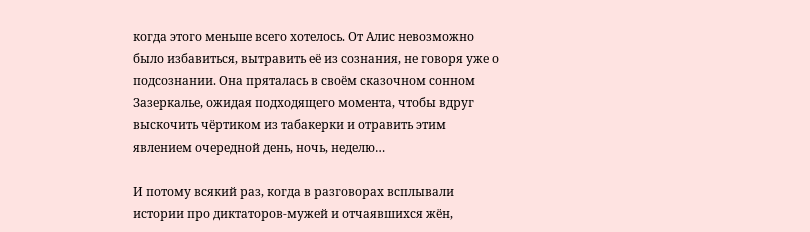когда этого меньше всего хотелось. От Алис невозможно было избавиться, вытравить её из сознания, не говоря уже о подсознании. Она пряталась в своём сказочном сонном Зазеркалье, ожидая подходящего момента, чтобы вдруг выскочить чёртиком из табакерки и отравить этим явлением очередной день, ночь, неделю…

И потому всякий раз, когда в разговорах всплывали истории про диктаторов-мужей и отчаявшихся жён,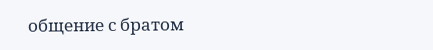общение с братом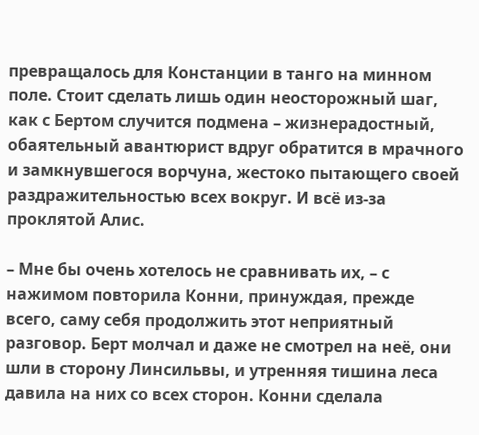превращалось для Констанции в танго на минном поле. Стоит сделать лишь один неосторожный шаг, как с Бертом случится подмена – жизнерадостный, обаятельный авантюрист вдруг обратится в мрачного и замкнувшегося ворчуна, жестоко пытающего своей раздражительностью всех вокруг. И всё из-за проклятой Алис.

– Мне бы очень хотелось не сравнивать их, – с нажимом повторила Конни, принуждая, прежде всего, саму себя продолжить этот неприятный разговор. Берт молчал и даже не смотрел на неё, они шли в сторону Линсильвы, и утренняя тишина леса давила на них со всех сторон. Конни сделала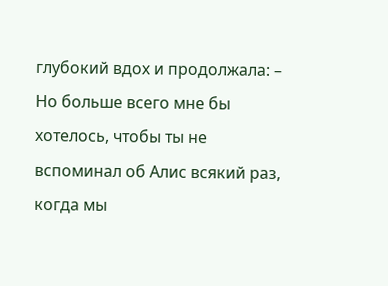глубокий вдох и продолжала: – Но больше всего мне бы хотелось, чтобы ты не вспоминал об Алис всякий раз, когда мы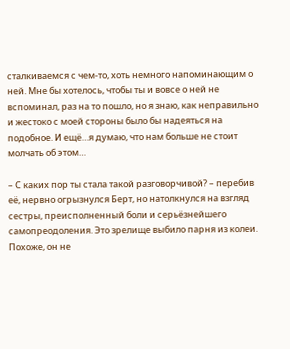сталкиваемся с чем-то, хоть немного напоминающим о ней. Мне бы хотелось, чтобы ты и вовсе о ней не вспоминал, раз на то пошло, но я знаю, как неправильно и жестоко с моей стороны было бы надеяться на подобное. И ещё…я думаю, что нам больше не стоит молчать об этом…

– С каких пор ты стала такой разговорчивой? – перебив её, нервно огрызнулся Берт, но натолкнулся на взгляд сестры, преисполненный боли и серьёзнейшего самопреодоления. Это зрелище выбило парня из колеи. Похоже, он не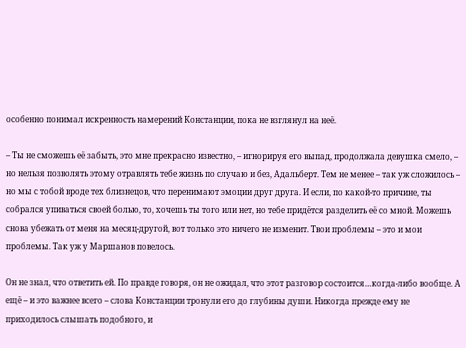особенно понимал искренность намерений Констанции, пока не взглянул на неё.

– Ты не сможешь её забыть, это мне прекрасно известно, – игнорируя его выпад, продолжала девушка смело, – но нельзя позволять этому отравлять тебе жизнь по случаю и без, Адальберт. Тем не менее – так уж сложилось – но мы с тобой вроде тех близнецов, что перенимают эмоции друг друга. И если, по какой-то причине, ты собрался упиваться своей болью, то, хочешь ты того или нет, но тебе придётся разделить её со мной. Можешь снова убежать от меня на месяц-другой, вот только это ничего не изменит. Твои проблемы – это и мои проблемы. Так уж у Маршанов повелось.

Он не знал, что ответить ей. По правде говоря, он не ожидал, что этот разговор состоится…когда-либо вообще. А ещё – и это важнее всего – слова Констанции тронули его до глубины души. Никогда прежде ему не приходилось слышать подобного, и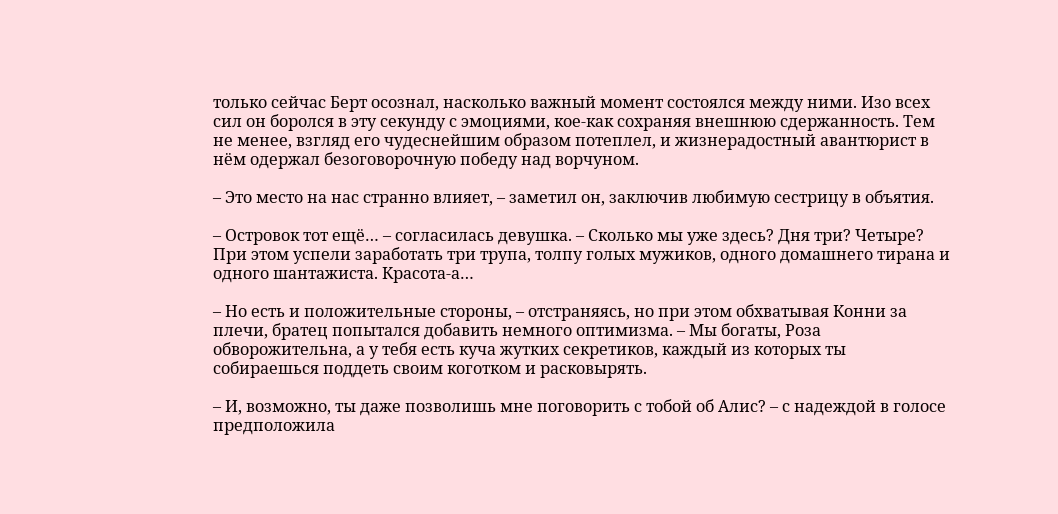только сейчас Берт осознал, насколько важный момент состоялся между ними. Изо всех сил он боролся в эту секунду с эмоциями, кое-как сохраняя внешнюю сдержанность. Тем не менее, взгляд его чудеснейшим образом потеплел, и жизнерадостный авантюрист в нём одержал безоговорочную победу над ворчуном.

– Это место на нас странно влияет, – заметил он, заключив любимую сестрицу в объятия.

– Островок тот ещё… – согласилась девушка. – Сколько мы уже здесь? Дня три? Четыре? При этом успели заработать три трупа, толпу голых мужиков, одного домашнего тирана и одного шантажиста. Красота-а…

– Но есть и положительные стороны, – отстраняясь, но при этом обхватывая Конни за плечи, братец попытался добавить немного оптимизма. – Мы богаты, Роза обворожительна, а у тебя есть куча жутких секретиков, каждый из которых ты собираешься поддеть своим коготком и расковырять.

– И, возможно, ты даже позволишь мне поговорить с тобой об Алис? – с надеждой в голосе предположила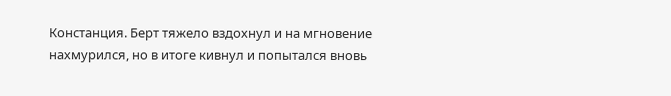Констанция. Берт тяжело вздохнул и на мгновение нахмурился, но в итоге кивнул и попытался вновь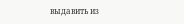выдавить из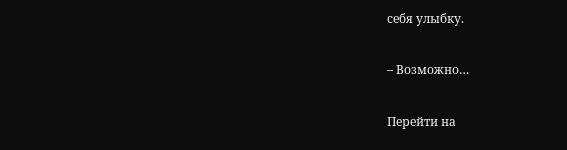себя улыбку.

– Возможно…

Перейти на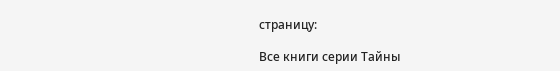страницу:

Все книги серии Тайны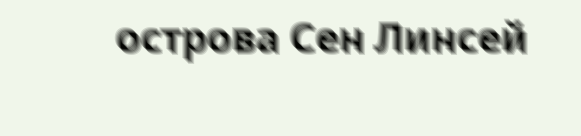острова Сен Линсей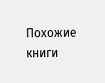Похожие книги